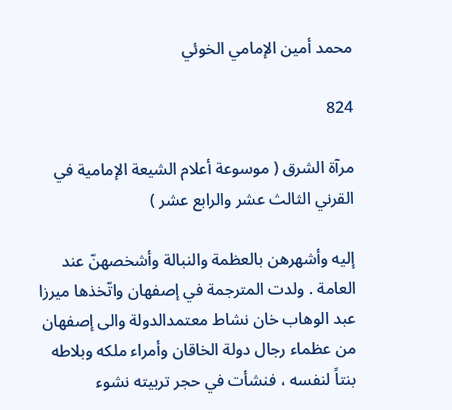محمد أمين الإمامي الخوئي

824

مرآة الشرق ( موسوعة أعلام الشيعة الإمامية في القرني الثالث عشر والرابع عشر )

إليه وأشهرهن بالعظمة والنبالة وأشخصهنّ عند العامة . ولدت المترجمة في إصفهان واتّخذها ميرزا عبد الوهاب خان نشاط معتمدالدولة والى إصفهان من عظماء رجال دولة الخاقان وأمراء ملكه وبلاطه بنتاً لنفسه ، فنشأت في حجر تربيته نشوء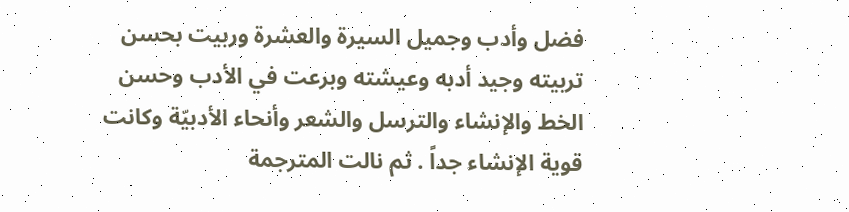فضل وأدب وجميل السيرة والعشرة وربيت بحسن تربيته وجيد أدبه وعيشته وبرعت في الأدب وحسن الخط والإنشاء والترسل والشعر وأنحاء الأدبيّة وكانت قوية الإنشاء جداً . ثم نالت المترجمة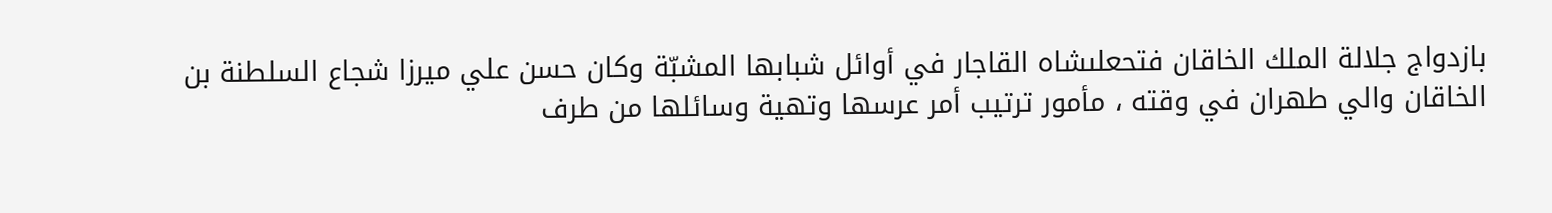بازدواج جلالة الملك الخاقان فتحعلىشاه القاجار في أوائل شبابها المشبّة وكان حسن علي ميرزا شجاع السلطنة بن الخاقان والي طهران في وقته ، مأمور ترتيب أمر عرسها وتهية وسائلها من طرف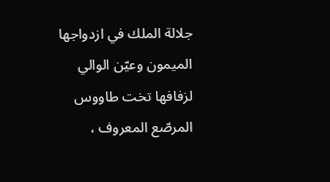جلالة الملك في ازدواجها الميمون وعيّن الوالي لزفافها تخت طاووس المرصّع المعروف ،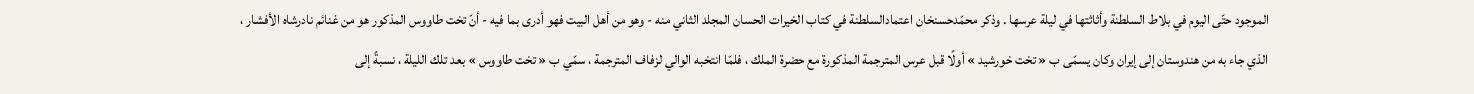الموجود حتّى اليوم في بلاط السلطنة وأثاثتها في ليلة عرسها . وذكر محمّدحسنخان اعتمادالسلطنة في كتاب الخيرات الحسان المجلد الثاني منه - وهو من أهل البيت فهو أدرى بما فيه - أنّ تخت طاووس المذكور هو من غنائم نادرشاه الأفشار ، الذي جاء به من هندوستان إلى إيران وكان يسمّى ب « تخت خورشيد » أولًا قبل عرس المترجمة المذكورة مع حضرة الملك ، فلمّا انتخبه الوالي لزفاف المترجمة ، سمّي ب « تخت طاووس » بعد تلك الليلة ، نسبةً إلى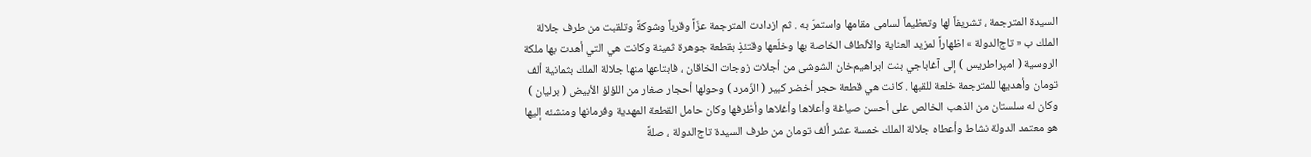السيدة المترجمة ، تشريفاً لها وتعظيماً لسامى مقامها واستمرّ به . ثم ازدادت المترجمة عزّاً وقرباً وشوكةً وتلقبت من طرف جلالة الملك ب « تاج‌الدولة » اظهاراً لمزيد العناية والألطاف الخاصة بها وخلّعها وقتئذٍ بقطعة جوهرة ثمينة وكانت هي التي أهدت بها ملكة الروسية ( امپراطريس ) إلى آغاباجي بنت ابراهيم‌خان الشوشى من أجلات زوجات الخاقان ، فابتاعها منها جلالة الملك بثمانية ألف تومان وأهديها للمترجمة خلعة للقبها . كانت هي قطعة حجر أخضر كبير ( الزّمرد ) وحولها أحجار صغار من اللؤلؤ الأبيض ( برليان ) وكان له سلستان من الذهب الخالص على أحسن صياغة وأعلاها وأغلاها وأظرفها وكان حامل القطعة المهدية وفرمانها ومنشئه إليها هو معتمد الدولة نشاط وأعطاه جلالة الملك خمسة عشر ألف تومان من طرف السيدة تاج‌الدولة ، صلةً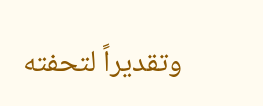وتقديراً لتحفته